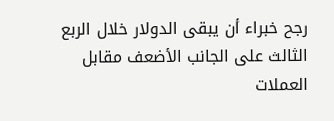رجح خبراء أن يبقى الدولار خلال الربع الثالث على الجانب الأضعف مقابل العملات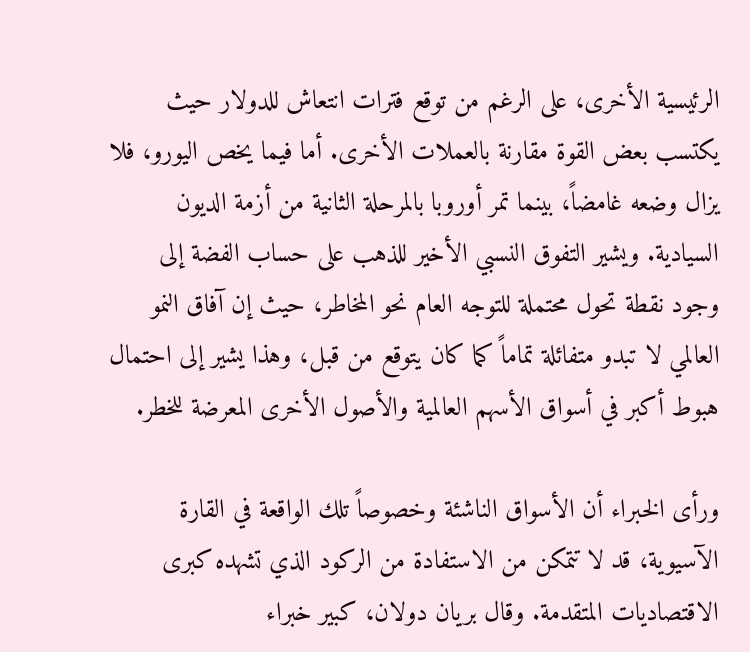الرئيسية الأخرى، على الرغم من توقع فترات انتعاش للدولار حيث يكتسب بعض القوة مقارنة بالعملات الأخرى. أما فيما يخص اليورو، فلا يزال وضعه غامضاً، بينما تمر أوروبا بالمرحلة الثانية من أزمة الديون السيادية. ويشير التفوق النسبي الأخير للذهب على حساب الفضة إلى وجود نقطة تحول محتملة للتوجه العام نحو المخاطر، حيث إن آفاق النمو العالمي لا تبدو متفائلة تماماً كما كان يتوقع من قبل، وهذا يشير إلى احتمال هبوط أكبر في أسواق الأسهم العالمية والأصول الأخرى المعرضة للخطر.

ورأى الخبراء أن الأسواق الناشئة وخصوصاً تلك الواقعة في القارة الآسيوية، قد لا تتمكن من الاستفادة من الركود الذي تشهده كبرى الاقتصاديات المتقدمة. وقال بريان دولان، كبير خبراء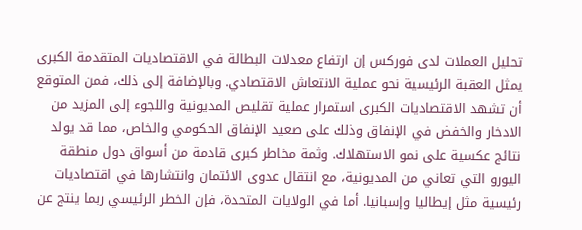تحليل العملات لدى فوركس إن ارتفاع معدلات البطالة في الاقتصاديات المتقدمة الكبرى يمثل العقبة الرئيسية نحو عملية الانتعاش الاقتصادي. وبالإضافة إلى ذلك، فمن المتوقع أن تشهد الاقتصاديات الكبرى استمرار عملية تقليص المديونية واللجوء إلى المزيد من الادخار والخفض في الإنفاق وذلك على صعيد الإنفاق الحكومي والخاص، مما قد يولد نتائج عكسية على نمو الاستهلاك. وثمة مخاطر كبرى قادمة من أسواق دول منطقة اليورو التي تعاني من المديونية، مع انتقال عدوى الائتمان وانتشارها في اقتصاديات رئيسية مثل إيطاليا وإسبانيا. أما في الولايات المتحدة، فإن الخطر الرئيسي ربما ينتج عن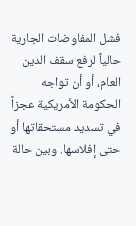فشل المفاوضات الجارية حالياً لرفع سقف الدين العام، أو أن تواجه الحكومة الأمريكية عجزاً في تسديد مستحقاتها أو حتى إفلاسها. وبين حالة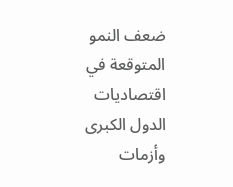ضعف النمو المتوقعة في اقتصاديات الدول الكبرى وأزمات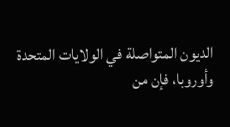الديون المتواصلة في الولايات المتحدة وأوروبا، فإن من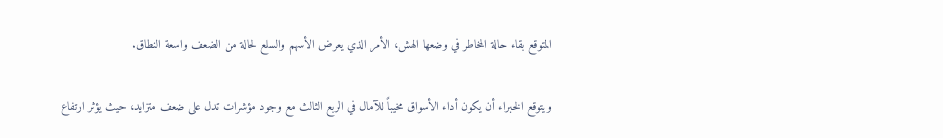المتوقع بقاء حالة المخاطر في وضعها الهش، الأمر الذي يعرض الأسهم والسلع لحالة من الضعف واسعة النطاق.

ويتوقع الخبراء أن يكون أداء الأسواق مخيباً للآمال في الربع الثالث مع وجود مؤشرات تدل على ضعف متزايد، حيث يؤثر ارتفاع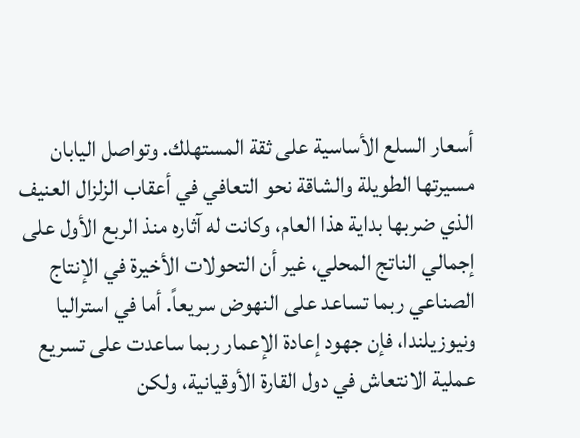أسعار السلع الأساسية على ثقة المستهلك. وتواصل اليابان مسيرتها الطويلة والشاقة نحو التعافي في أعقاب الزلزال العنيف الذي ضربها بداية هذا العام، وكانت له آثاره منذ الربع الأول على إجمالي الناتج المحلي، غير أن التحولات الأخيرة في الإنتاج الصناعي ربما تساعد على النهوض سريعاً. أما في استراليا ونيوزيلندا، فإن جهود إعادة الإعمار ربما ساعدت على تسريع عملية الانتعاش في دول القارة الأوقيانية، ولكن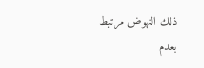ذلك النهوض مرتبط بعدم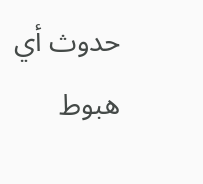حدوث أي هبوط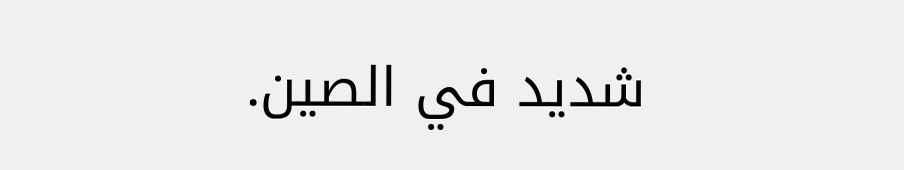شديد في الصين.